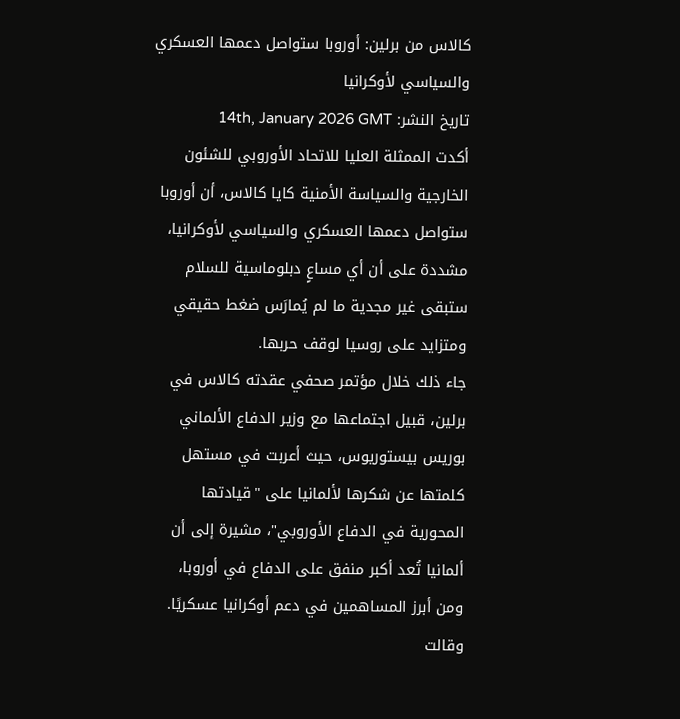كالاس من برلين: أوروبا ستواصل دعمها العسكري والسياسي لأوكرانيا
تاريخ النشر: 14th, January 2026 GMT
أكدت الممثلة العليا للاتحاد الأوروبي للشئون الخارجية والسياسة الأمنية كايا كالاس، أن أوروبا ستواصل دعمها العسكري والسياسي لأوكرانيا، مشددة على أن أي مساعٍ دبلوماسية للسلام ستبقى غير مجدية ما لم يُمارَس ضغط حقيقي ومتزايد على روسيا لوقف حربها.
جاء ذلك خلال مؤتمر صحفي عقدته كالاس في برلين، قبيل اجتماعها مع وزير الدفاع الألماني بوريس بيستوريوس، حيث أعربت في مستهل كلمتها عن شكرها لألمانيا على "قيادتها المحورية في الدفاع الأوروبي"، مشيرة إلى أن ألمانيا تُعد أكبر منفق على الدفاع في أوروبا، ومن أبرز المساهمين في دعم أوكرانيا عسكريًا.
وقالت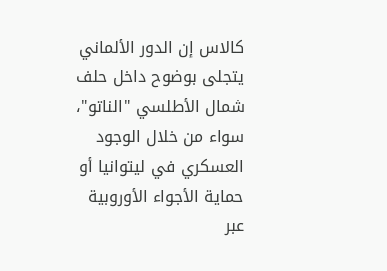كالاس إن الدور الألماني يتجلى بوضوح داخل حلف شمال الأطلسي "الناتو"، سواء من خلال الوجود العسكري في ليتوانيا أو حماية الأجواء الأوروبية عبر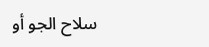سلاح الجو أو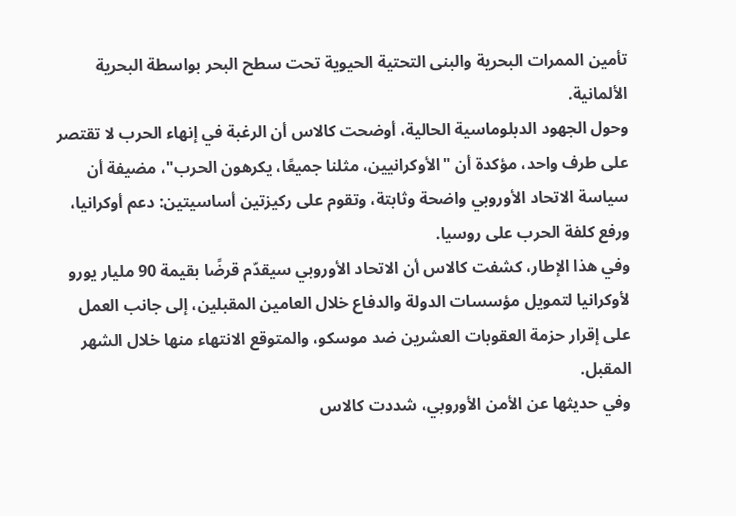تأمين الممرات البحرية والبنى التحتية الحيوية تحت سطح البحر بواسطة البحرية الألمانية.
وحول الجهود الدبلوماسية الحالية، أوضحت كالاس أن الرغبة في إنهاء الحرب لا تقتصر على طرف واحد، مؤكدة أن "الأوكرانيين، مثلنا جميعًا، يكرهون الحرب"، مضيفة أن سياسة الاتحاد الأوروبي واضحة وثابتة، وتقوم على ركيزتين أساسيتين: دعم أوكرانيا، ورفع كلفة الحرب على روسيا.
وفي هذا الإطار، كشفت كالاس أن الاتحاد الأوروبي سيقدّم قرضًا بقيمة 90 مليار يورو لأوكرانيا لتمويل مؤسسات الدولة والدفاع خلال العامين المقبلين، إلى جانب العمل على إقرار حزمة العقوبات العشرين ضد موسكو، والمتوقع الانتهاء منها خلال الشهر المقبل.
وفي حديثها عن الأمن الأوروبي، شددت كالاس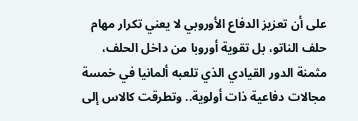على أن تعزيز الدفاع الأوروبي لا يعني تكرار مهام حلف الناتو، بل تقوية أوروبا من داخل الحلف، مثمنة الدور القيادي الذي تلعبه ألمانيا في خمسة مجالات دفاعية ذات أولوية.. وتطرقت كالاس إلى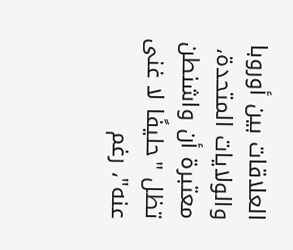العلاقات بين أوروبا والولايات المتحدة، معتبرة أن واشنطن تظل "حليفًا لا غنى عنه"، رغم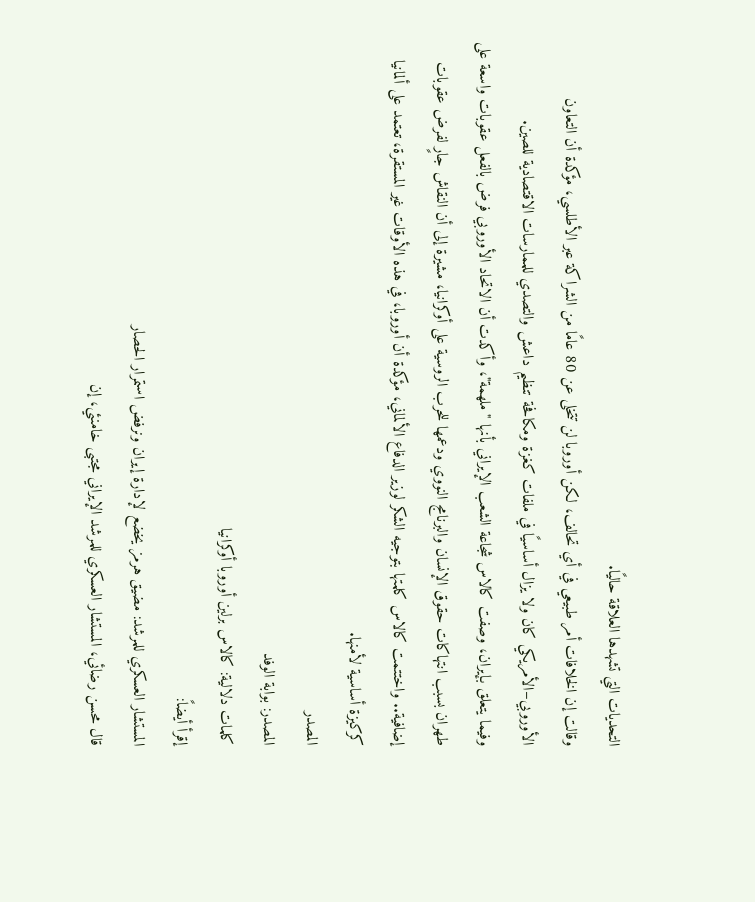التحديات التي تشهدها العلاقة حاليًا.
وقالت إن الخلافات أمر طبيعي في أي تحالف، لكن أوروبا لن تتخلى عن 80 عامًا من الشراكة عبر الأطلسي، مؤكدة أن التعاون الأوروبي–الأمريكي كان ولا يزال أساسيًا في ملفات كغزة ومكافحة تنظيم داعش والتصدي للممارسات الاقتصادية للصين.
وفيما يتعلق بإيران، وصفت كالاس شجاعة الشعب الإيراني بأنها "ملهمة"، وأكدت أن الاتحاد الأوروبي فرض بالفعل عقوبات واسعة على طهران بسبب انتهاكات حقوق الإنسان والبرنامج النووي ودعمها للحرب الروسية على أوكرانيا، مشيرة إلى أن النقاش جارٍ لفرض عقوبات إضافية.. واختتمت كالاس كلمتها بتوجيه الشكر لوزير الدفاع الألماني، مؤكدة أن أوروبا، في هذه الأوقات غير المستقرة، تعتمد على ألمانيا كركيزة أساسية لأمنها.
المصدر
المصدر: بوابة الوفد
كلمات دلالية: كالاس برلين أوروبا أوكرانيا
إقرأ أيضاً:
المستشار العسكري للمرشد: مضيق هرمز يخضع لإدارة إيران ونرفض استمرار الحصار
قال محسن رضائي، المستشار العسكري للمرشد الإيراني مجتبى خامنئي، إن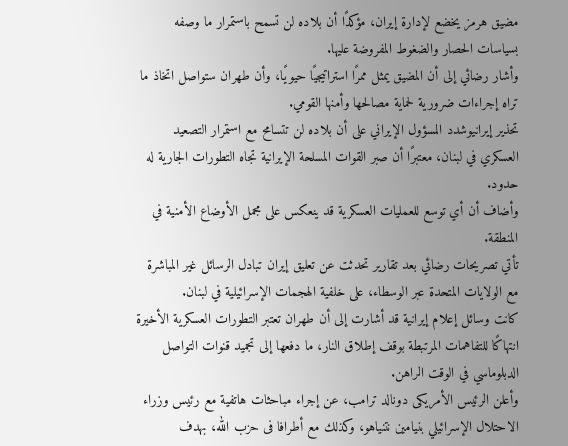مضيق هرمز يخضع لإدارة إيران، مؤكدًا أن بلاده لن تسمح باستمرار ما وصفه بسياسات الحصار والضغوط المفروضة عليها.
وأشار رضائي إلى أن المضيق يمثل ممرًا استراتيجيًا حيويًا، وأن طهران ستواصل اتخاذ ما تراه إجراءات ضرورية لحماية مصالحها وأمنها القومي.
تحذير إيرانيوشدد المسؤول الإيراني على أن بلاده لن تتسامح مع استمرار التصعيد العسكري في لبنان، معتبرًا أن صبر القوات المسلحة الإيرانية تجاه التطورات الجارية له حدود.
وأضاف أن أي توسع للعمليات العسكرية قد ينعكس على مجمل الأوضاع الأمنية في المنطقة.
تأتي تصريحات رضائي بعد تقارير تحدثت عن تعليق إيران تبادل الرسائل غير المباشرة مع الولايات المتحدة عبر الوسطاء، على خلفية الهجمات الإسرائيلية في لبنان.
كانت وسائل إعلام إيرانية قد أشارت إلى أن طهران تعتبر التطورات العسكرية الأخيرة انتهاكًا للتفاهمات المرتبطة بوقف إطلاق النار، ما دفعها إلى تجميد قنوات التواصل الدبلوماسي في الوقت الراهن.
وأعلن الرئيس الأمريكى دونالد ترامب، عن إجراء مباحثات هاتفية مع رئيس وزراء الاحتلال الإسرائيلي بنيامين نتنياهو، وكذلك مع أطرافا فى حزب الله، بهدف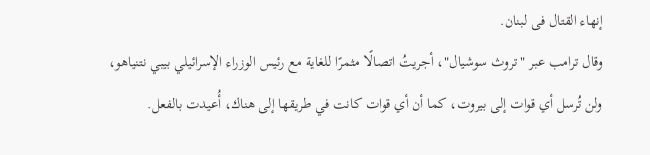إنهاء القتال فى لبنان.
وقال ترامب عبر "تروث سوشيال"، أجريتُ اتصالًا مثمرًا للغاية مع رئيس الوزراء الإسرائيلي بيبي نتنياهو، ولن تُرسل أي قوات إلى بيروت، كما أن أي قوات كانت في طريقها إلى هناك، أُعيدت بالفعل.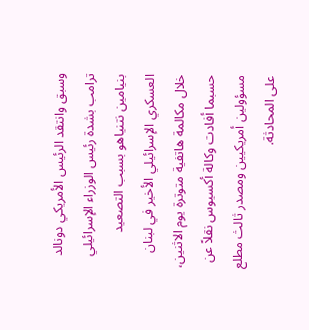وسبق وانتقد الرئيس الأمريكي دونالد ترامب بشدة رئيس الوزراء الإسرائيلي بنيامين نتنياهو بسبب التصعيد العسكري الإسرائيلي الأخير في لبنان خلال مكالمة هاتفية متوترة يوم الاثنين، حسبما أفادت وكالة أكسيوس نقلاً عن مسؤولين أمريكيين ومصدر ثالث مطلع على المحادثة.